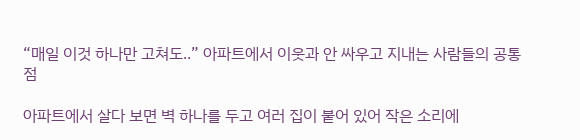“매일 이것 하나만 고쳐도..” 아파트에서 이웃과 안 싸우고 지내는 사람들의 공통점

아파트에서 살다 보면 벽 하나를 두고 여러 집이 붙어 있어 작은 소리에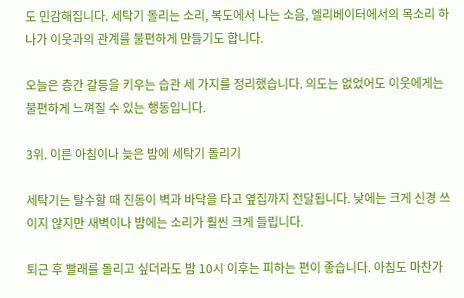도 민감해집니다. 세탁기 돌리는 소리, 복도에서 나는 소음, 엘리베이터에서의 목소리 하나가 이웃과의 관계를 불편하게 만들기도 합니다.

오늘은 층간 갈등을 키우는 습관 세 가지를 정리했습니다. 의도는 없었어도 이웃에게는 불편하게 느껴질 수 있는 행동입니다.

3위. 이른 아침이나 늦은 밤에 세탁기 돌리기

세탁기는 탈수할 때 진동이 벽과 바닥을 타고 옆집까지 전달됩니다. 낮에는 크게 신경 쓰이지 않지만 새벽이나 밤에는 소리가 훨씬 크게 들립니다.

퇴근 후 빨래를 돌리고 싶더라도 밤 10시 이후는 피하는 편이 좋습니다. 아침도 마찬가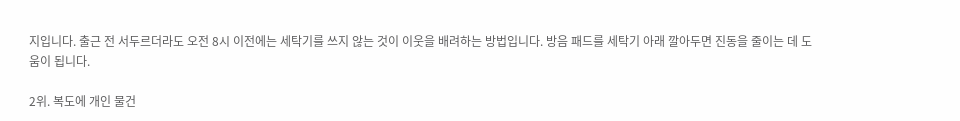지입니다. 출근 전 서두르더라도 오전 8시 이전에는 세탁기를 쓰지 않는 것이 이웃을 배려하는 방법입니다. 방음 패드를 세탁기 아래 깔아두면 진동을 줄이는 데 도움이 됩니다.

2위. 복도에 개인 물건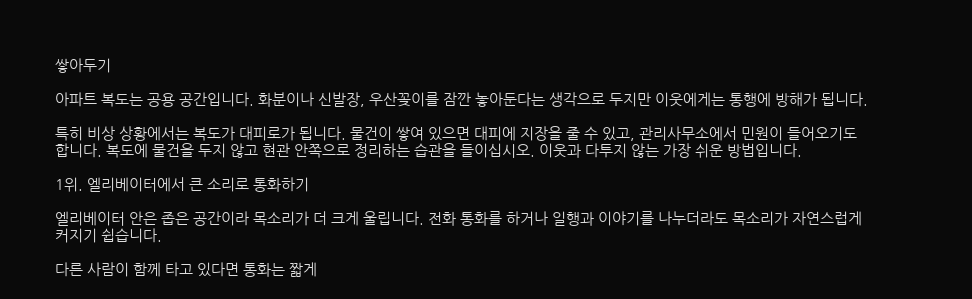쌓아두기

아파트 복도는 공용 공간입니다. 화분이나 신발장, 우산꽂이를 잠깐 놓아둔다는 생각으로 두지만 이웃에게는 통행에 방해가 됩니다.

특히 비상 상황에서는 복도가 대피로가 됩니다. 물건이 쌓여 있으면 대피에 지장을 줄 수 있고, 관리사무소에서 민원이 들어오기도 합니다. 복도에 물건을 두지 않고 현관 안쪽으로 정리하는 습관을 들이십시오. 이웃과 다투지 않는 가장 쉬운 방법입니다.

1위. 엘리베이터에서 큰 소리로 통화하기

엘리베이터 안은 좁은 공간이라 목소리가 더 크게 울립니다. 전화 통화를 하거나 일행과 이야기를 나누더라도 목소리가 자연스럽게 커지기 쉽습니다.

다른 사람이 함께 타고 있다면 통화는 짧게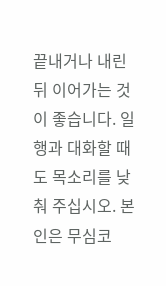끝내거나 내린 뒤 이어가는 것이 좋습니다. 일행과 대화할 때도 목소리를 낮춰 주십시오. 본인은 무심코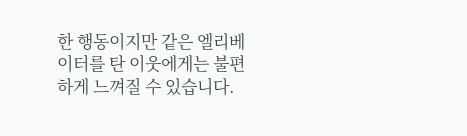한 행동이지만 같은 엘리베이터를 탄 이웃에게는 불편하게 느껴질 수 있습니다.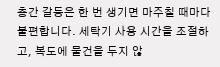층간 갈등은 한 번 생기면 마주칠 때마다 불편합니다. 세탁기 사용 시간을 조절하고, 복도에 물건을 두지 않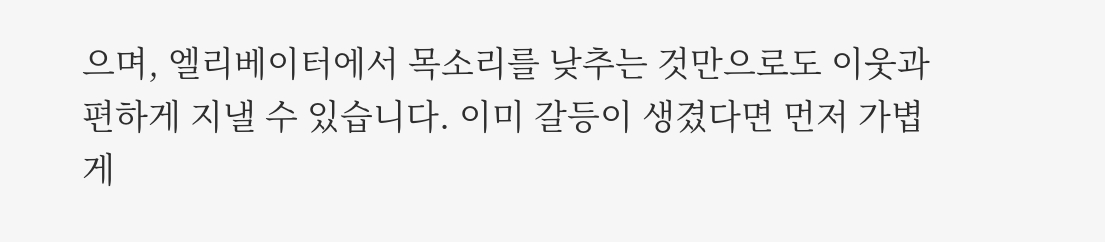으며, 엘리베이터에서 목소리를 낮추는 것만으로도 이웃과 편하게 지낼 수 있습니다. 이미 갈등이 생겼다면 먼저 가볍게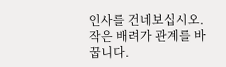인사를 건네보십시오. 작은 배려가 관계를 바꿉니다.